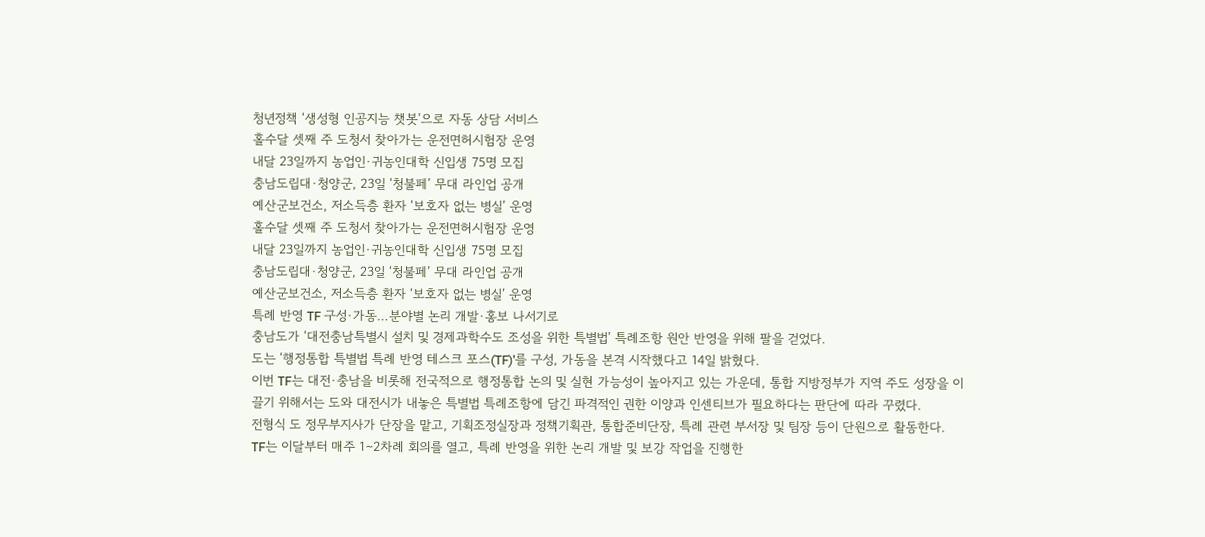청년정책 ‘생성형 인공지능 챗봇’으로 자동 상담 서비스
홀수달 셋째 주 도청서 찾아가는 운전면허시험장 운영
내달 23일까지 농업인·귀농인대학 신입생 75명 모집
충남도립대·청양군, 23일 ‘청불페’ 무대 라인업 공개
예산군보건소, 저소득층 환자 ‘보호자 없는 병실’ 운영
홀수달 셋째 주 도청서 찾아가는 운전면허시험장 운영
내달 23일까지 농업인·귀농인대학 신입생 75명 모집
충남도립대·청양군, 23일 ‘청불페’ 무대 라인업 공개
예산군보건소, 저소득층 환자 ‘보호자 없는 병실’ 운영
특례 반영 TF 구성·가동…분야별 논리 개발·홍보 나서기로
충남도가 ‘대전충남특별시 설치 및 경제과학수도 조성을 위한 특별법’ 특례조항 원안 반영을 위해 팔을 걷었다.
도는 ‘행정통합 특별법 특례 반영 테스크 포스(TF)’를 구성, 가동을 본격 시작했다고 14일 밝혔다.
이번 TF는 대전·충남을 비롯해 전국적으로 행정통합 논의 및 실현 가능성이 높아지고 있는 가운데, 통합 지방정부가 지역 주도 성장을 이끌기 위해서는 도와 대전시가 내놓은 특별법 특례조항에 담긴 파격적인 권한 이양과 인센티브가 필요하다는 판단에 따라 꾸렸다.
전형식 도 정무부지사가 단장을 맡고, 기획조정실장과 정책기획관, 통합준비단장, 특례 관련 부서장 및 팀장 등이 단원으로 활동한다.
TF는 이달부터 매주 1∼2차례 회의를 열고, 특례 반영을 위한 논리 개발 및 보강 작업을 진행한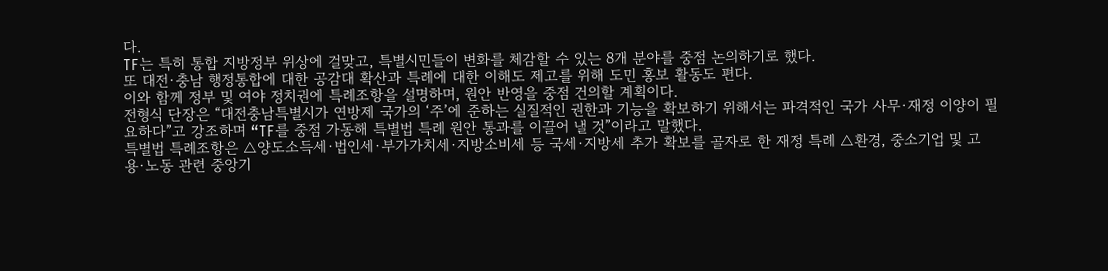다.
TF는 특히 통합 지방정부 위상에 걸맞고, 특별시민들이 변화를 체감할 수 있는 8개 분야를 중점 논의하기로 했다.
또 대전·충남 행정통합에 대한 공감대 확산과 특례에 대한 이해도 제고를 위해 도민 홍보 활동도 편다.
이와 함께 정부 및 여야 정치권에 특례조항을 설명하며, 원안 반영을 중점 건의할 계획이다.
전형식 단장은 “대전충남특별시가 연방제 국가의 ‘주’에 준하는 실질적인 권한과 기능을 확보하기 위해서는 파격적인 국가 사무·재정 이양이 필요하다”고 강조하며 “TF를 중점 가동해 특별법 특례 원안 통과를 이끌어 낼 것”이라고 말했다.
특별법 특례조항은 △양도소득세·법인세·부가가치세·지방소비세 등 국세·지방세 추가 확보를 골자로 한 재정 특례 △환경, 중소기업 및 고용·노동 관련 중앙기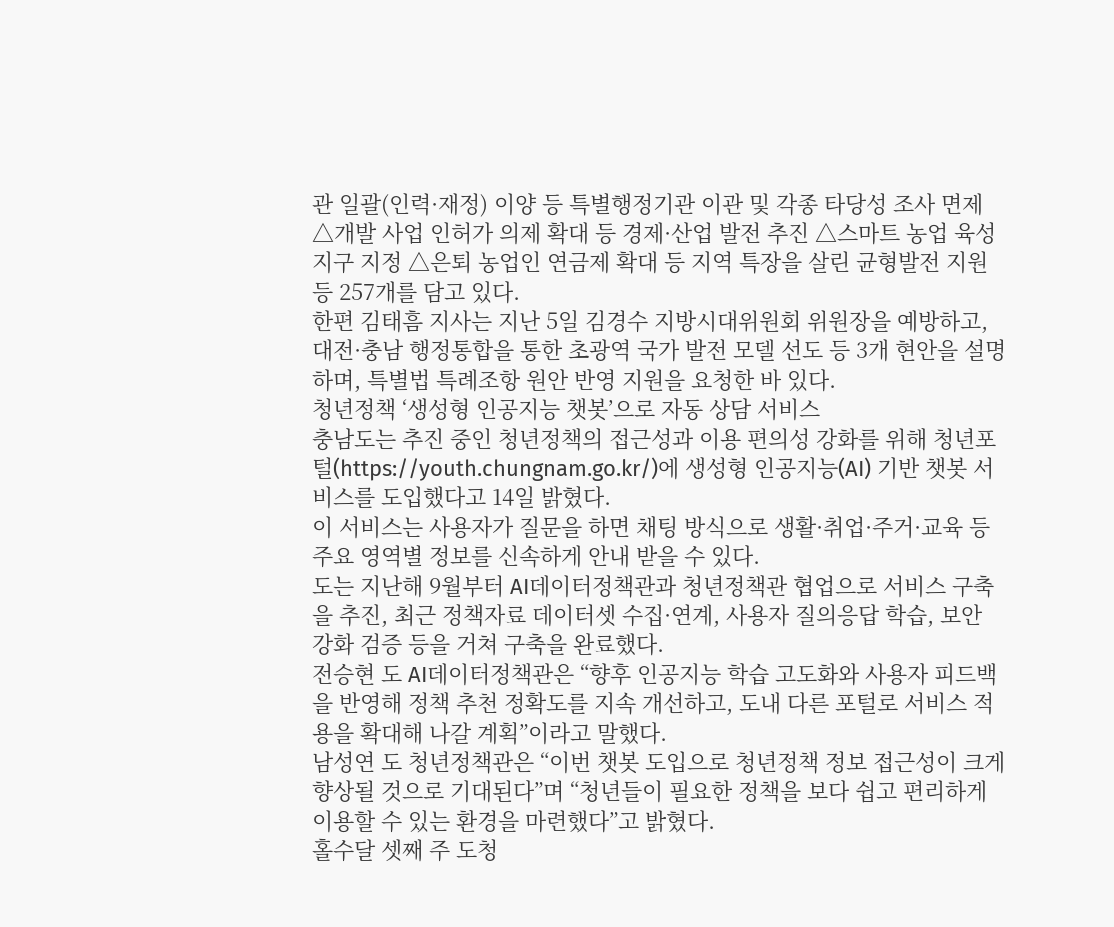관 일괄(인력·재정) 이양 등 특별행정기관 이관 및 각종 타당성 조사 면제 △개발 사업 인허가 의제 확대 등 경제·산업 발전 추진 △스마트 농업 육성지구 지정 △은퇴 농업인 연금제 확대 등 지역 특장을 살린 균형발전 지원 등 257개를 담고 있다.
한편 김태흠 지사는 지난 5일 김경수 지방시대위원회 위원장을 예방하고, 대전·충남 행정통합을 통한 초광역 국가 발전 모델 선도 등 3개 현안을 설명하며, 특별법 특례조항 원안 반영 지원을 요청한 바 있다.
청년정책 ‘생성형 인공지능 챗봇’으로 자동 상담 서비스
충남도는 추진 중인 청년정책의 접근성과 이용 편의성 강화를 위해 청년포털(https://youth.chungnam.go.kr/)에 생성형 인공지능(AI) 기반 챗봇 서비스를 도입했다고 14일 밝혔다.
이 서비스는 사용자가 질문을 하면 채팅 방식으로 생활·취업·주거·교육 등 주요 영역별 정보를 신속하게 안내 받을 수 있다.
도는 지난해 9월부터 AI데이터정책관과 청년정책관 협업으로 서비스 구축을 추진, 최근 정책자료 데이터셋 수집·연계, 사용자 질의응답 학습, 보안 강화 검증 등을 거쳐 구축을 완료했다.
전승현 도 AI데이터정책관은 “향후 인공지능 학습 고도화와 사용자 피드백을 반영해 정책 추천 정확도를 지속 개선하고, 도내 다른 포털로 서비스 적용을 확대해 나갈 계획”이라고 말했다.
남성연 도 청년정책관은 “이번 챗봇 도입으로 청년정책 정보 접근성이 크게 향상될 것으로 기대된다”며 “청년들이 필요한 정책을 보다 쉽고 편리하게 이용할 수 있는 환경을 마련했다”고 밝혔다.
홀수달 셋째 주 도청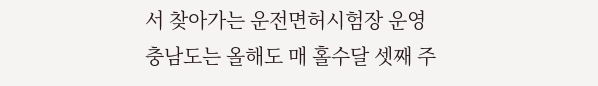서 찾아가는 운전면허시험장 운영
충남도는 올해도 매 홀수달 셋째 주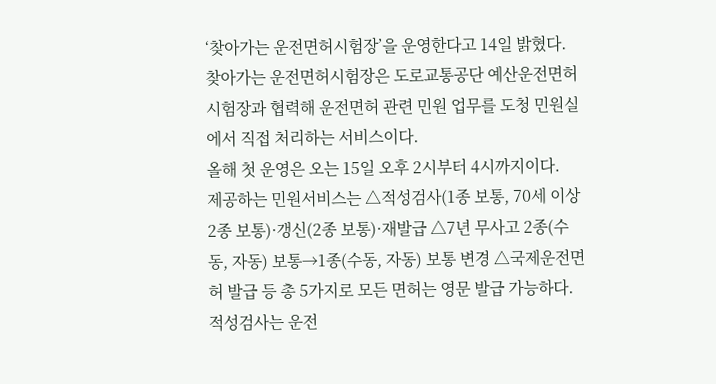‘찾아가는 운전면허시험장’을 운영한다고 14일 밝혔다.
찾아가는 운전면허시험장은 도로교통공단 예산운전면허시험장과 협력해 운전면허 관련 민원 업무를 도청 민원실에서 직접 처리하는 서비스이다.
올해 첫 운영은 오는 15일 오후 2시부터 4시까지이다.
제공하는 민원서비스는 △적성검사(1종 보통, 70세 이상 2종 보통)·갱신(2종 보통)·재발급 △7년 무사고 2종(수동, 자동) 보통→1종(수동, 자동) 보통 변경 △국제운전면허 발급 등 총 5가지로 모든 면허는 영문 발급 가능하다.
적성검사는 운전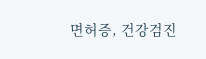면허증, 건강검진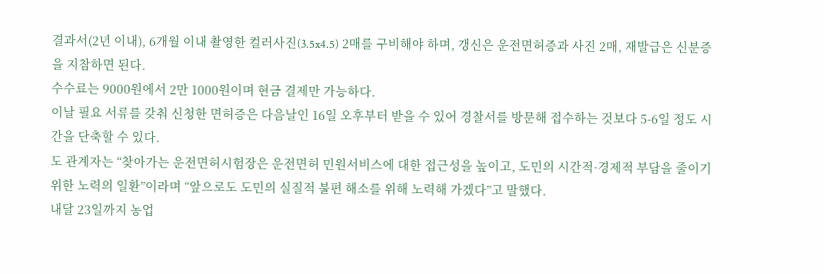결과서(2년 이내), 6개월 이내 촬영한 컬러사진(3.5x4.5) 2매를 구비해야 하며, 갱신은 운전면허증과 사진 2매, 재발급은 신분증을 지참하면 된다.
수수료는 9000원에서 2만 1000원이며 현금 결제만 가능하다.
이날 필요 서류를 갖춰 신청한 면허증은 다음날인 16일 오후부터 받을 수 있어 경찰서를 방문해 접수하는 것보다 5-6일 정도 시간을 단축할 수 있다.
도 관계자는 “찾아가는 운전면허시험장은 운전면허 민원서비스에 대한 접근성을 높이고, 도민의 시간적·경제적 부담을 줄이기 위한 노력의 일환”이라며 “앞으로도 도민의 실질적 불편 해소를 위해 노력해 가겠다”고 말했다.
내달 23일까지 농업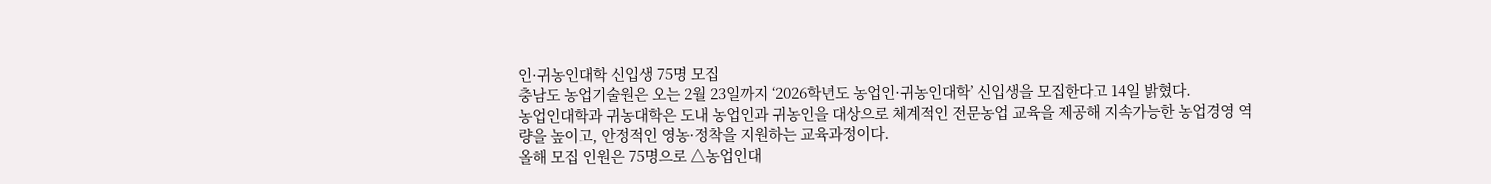인·귀농인대학 신입생 75명 모집
충남도 농업기술원은 오는 2월 23일까지 ‘2026학년도 농업인·귀농인대학’ 신입생을 모집한다고 14일 밝혔다.
농업인대학과 귀농대학은 도내 농업인과 귀농인을 대상으로 체계적인 전문농업 교육을 제공해 지속가능한 농업경영 역량을 높이고, 안정적인 영농·정착을 지원하는 교육과정이다.
올해 모집 인원은 75명으로 △농업인대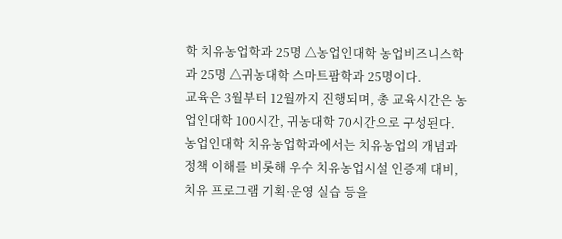학 치유농업학과 25명 △농업인대학 농업비즈니스학과 25명 △귀농대학 스마트팜학과 25명이다.
교육은 3월부터 12월까지 진행되며, 총 교육시간은 농업인대학 100시간, 귀농대학 70시간으로 구성된다.
농업인대학 치유농업학과에서는 치유농업의 개념과 정책 이해를 비롯해 우수 치유농업시설 인증제 대비, 치유 프로그램 기획·운영 실습 등을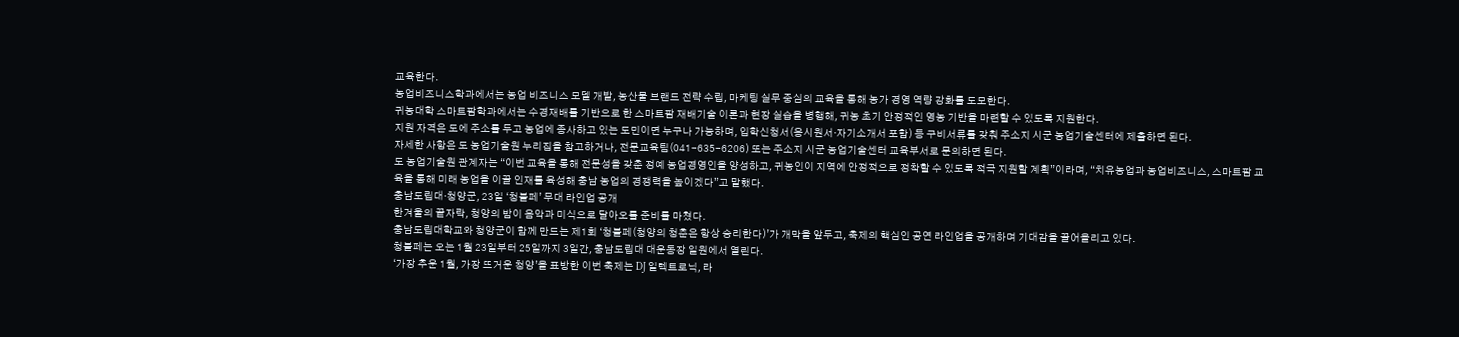교육한다.
농업비즈니스학과에서는 농업 비즈니스 모델 개발, 농산물 브랜드 전략 수립, 마케팅 실무 중심의 교육을 통해 농가 경영 역량 강화를 도모한다.
귀농대학 스마트팜학과에서는 수경재배를 기반으로 한 스마트팜 재배기술 이론과 현장 실습을 병행해, 귀농 초기 안정적인 영농 기반을 마련할 수 있도록 지원한다.
지원 자격은 도에 주소를 두고 농업에 종사하고 있는 도민이면 누구나 가능하며, 입학신청서(응시원서·자기소개서 포함) 등 구비서류를 갖춰 주소지 시군 농업기술센터에 제출하면 된다.
자세한 사항은 도 농업기술원 누리집을 참고하거나, 전문교육팀(041-635-6206) 또는 주소지 시군 농업기술센터 교육부서로 문의하면 된다.
도 농업기술원 관계자는 “이번 교육을 통해 전문성을 갖춘 정예 농업경영인을 양성하고, 귀농인이 지역에 안정적으로 정착할 수 있도록 적극 지원할 계획”이라며, “치유농업과 농업비즈니스, 스마트팜 교육을 통해 미래 농업을 이끌 인재를 육성해 충남 농업의 경쟁력을 높이겠다”고 말했다.
충남도립대·청양군, 23일 ‘청불페’ 무대 라인업 공개
한겨울의 끝자락, 청양의 밤이 음악과 미식으로 달아오를 준비를 마쳤다.
충남도립대학교와 청양군이 함께 만드는 제1회 ‘청불페(청양의 청춘은 항상 승리한다)’가 개막을 앞두고, 축제의 핵심인 공연 라인업을 공개하며 기대감을 끌어올리고 있다.
청불페는 오는 1월 23일부터 25일까지 3일간, 충남도립대 대운동장 일원에서 열린다.
‘가장 추운 1월, 가장 뜨거운 청양’을 표방한 이번 축제는 DJ 일렉트로닉, 라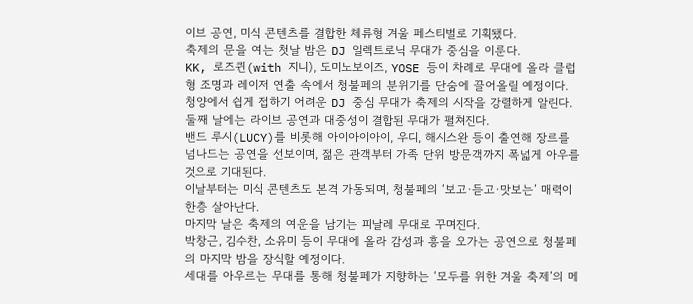이브 공연, 미식 콘텐츠를 결합한 체류형 겨울 페스티벌로 기획됐다.
축제의 문을 여는 첫날 밤은 DJ 일렉트로닉 무대가 중심을 이룬다.
KK, 로즈퀸(with 지니), 도미노보이즈, YOSE 등이 차례로 무대에 올라 클럽형 조명과 레이저 연출 속에서 청불페의 분위기를 단숨에 끌어올릴 예정이다.
청양에서 쉽게 접하기 어려운 DJ 중심 무대가 축제의 시작을 강렬하게 알린다.
둘째 날에는 라이브 공연과 대중성이 결합된 무대가 펼쳐진다.
밴드 루시(LUCY)를 비롯해 아이아이아이, 우디, 해시스완 등이 출연해 장르를 넘나드는 공연을 선보이며, 젊은 관객부터 가족 단위 방문객까지 폭넓게 아우를 것으로 기대된다.
이날부터는 미식 콘텐츠도 본격 가동되며, 청불페의 ‘보고·듣고·맛보는’ 매력이 한층 살아난다.
마지막 날은 축제의 여운을 남기는 피날레 무대로 꾸며진다.
박창근, 김수찬, 소유미 등이 무대에 올라 감성과 흥을 오가는 공연으로 청불페의 마지막 밤을 장식할 예정이다.
세대를 아우르는 무대를 통해 청불페가 지향하는 ‘모두를 위한 겨울 축제’의 메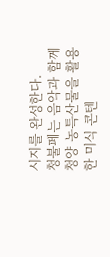시지를 완성한다.
청불페는 음악과 함께 청양 농특산물을 활용한 미식 콘텐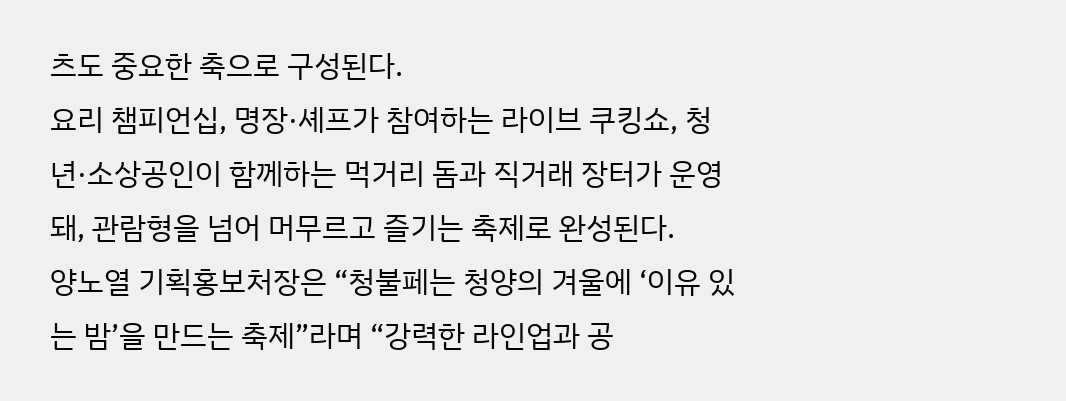츠도 중요한 축으로 구성된다.
요리 챔피언십, 명장·셰프가 참여하는 라이브 쿠킹쇼, 청년·소상공인이 함께하는 먹거리 돔과 직거래 장터가 운영돼, 관람형을 넘어 머무르고 즐기는 축제로 완성된다.
양노열 기획홍보처장은 “청불페는 청양의 겨울에 ‘이유 있는 밤’을 만드는 축제”라며 “강력한 라인업과 공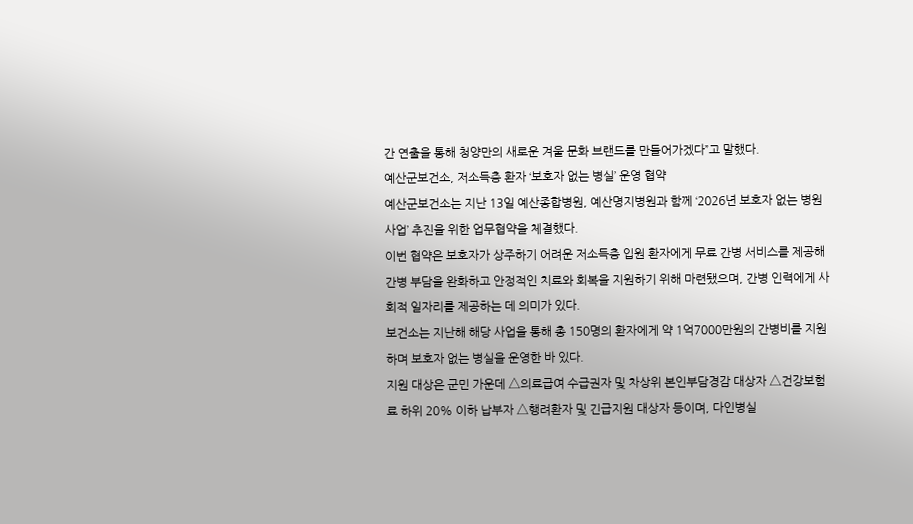간 연출을 통해 청양만의 새로운 겨울 문화 브랜드를 만들어가겠다”고 말했다.
예산군보건소, 저소득층 환자 ‘보호자 없는 병실’ 운영 협약
예산군보건소는 지난 13일 예산종합병원, 예산명지병원과 함께 ‘2026년 보호자 없는 병원 사업’ 추진을 위한 업무협약을 체결했다.
이번 협약은 보호자가 상주하기 어려운 저소득층 입원 환자에게 무료 간병 서비스를 제공해 간병 부담을 완화하고 안정적인 치료와 회복을 지원하기 위해 마련됐으며, 간병 인력에게 사회적 일자리를 제공하는 데 의미가 있다.
보건소는 지난해 해당 사업을 통해 총 150명의 환자에게 약 1억7000만원의 간병비를 지원하며 보호자 없는 병실을 운영한 바 있다.
지원 대상은 군민 가운데 △의료급여 수급권자 및 차상위 본인부담경감 대상자 △건강보험료 하위 20% 이하 납부자 △행려환자 및 긴급지원 대상자 등이며, 다인병실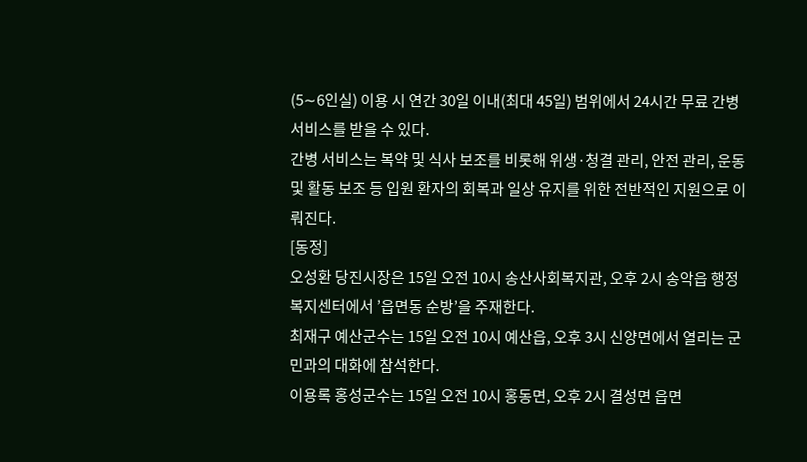(5∼6인실) 이용 시 연간 30일 이내(최대 45일) 범위에서 24시간 무료 간병 서비스를 받을 수 있다.
간병 서비스는 복약 및 식사 보조를 비롯해 위생·청결 관리, 안전 관리, 운동 및 활동 보조 등 입원 환자의 회복과 일상 유지를 위한 전반적인 지원으로 이뤄진다.
[동정]
오성환 당진시장은 15일 오전 10시 송산사회복지관, 오후 2시 송악읍 행정복지센터에서 ’읍면동 순방’을 주재한다.
최재구 예산군수는 15일 오전 10시 예산읍, 오후 3시 신양면에서 열리는 군민과의 대화에 참석한다.
이용록 홍성군수는 15일 오전 10시 홍동면, 오후 2시 결성면 읍면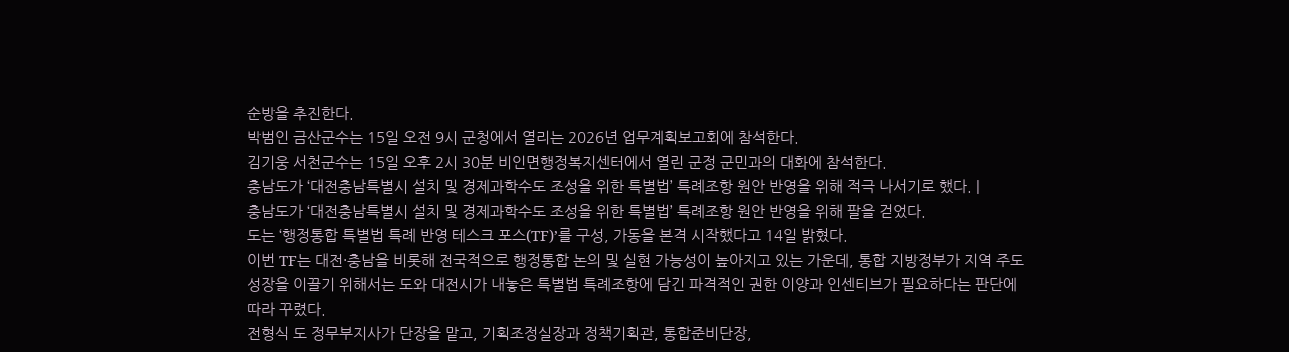순방을 추진한다.
박범인 금산군수는 15일 오전 9시 군청에서 열리는 2026년 업무계획보고회에 참석한다.
김기웅 서천군수는 15일 오후 2시 30분 비인면행정복지센터에서 열린 군정 군민과의 대화에 참석한다.
충남도가 ‘대전충남특별시 설치 및 경제과학수도 조성을 위한 특별법’ 특례조항 원안 반영을 위해 적극 나서기로 했다. |
충남도가 ‘대전충남특별시 설치 및 경제과학수도 조성을 위한 특별법’ 특례조항 원안 반영을 위해 팔을 걷었다.
도는 ‘행정통합 특별법 특례 반영 테스크 포스(TF)’를 구성, 가동을 본격 시작했다고 14일 밝혔다.
이번 TF는 대전·충남을 비롯해 전국적으로 행정통합 논의 및 실현 가능성이 높아지고 있는 가운데, 통합 지방정부가 지역 주도 성장을 이끌기 위해서는 도와 대전시가 내놓은 특별법 특례조항에 담긴 파격적인 권한 이양과 인센티브가 필요하다는 판단에 따라 꾸렸다.
전형식 도 정무부지사가 단장을 맡고, 기획조정실장과 정책기획관, 통합준비단장,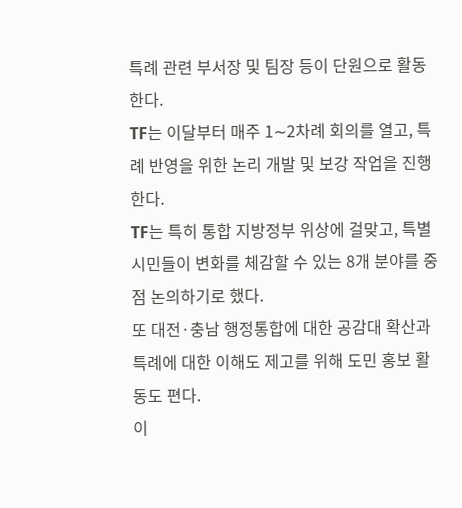특례 관련 부서장 및 팀장 등이 단원으로 활동한다.
TF는 이달부터 매주 1∼2차례 회의를 열고, 특례 반영을 위한 논리 개발 및 보강 작업을 진행한다.
TF는 특히 통합 지방정부 위상에 걸맞고, 특별시민들이 변화를 체감할 수 있는 8개 분야를 중점 논의하기로 했다.
또 대전·충남 행정통합에 대한 공감대 확산과 특례에 대한 이해도 제고를 위해 도민 홍보 활동도 편다.
이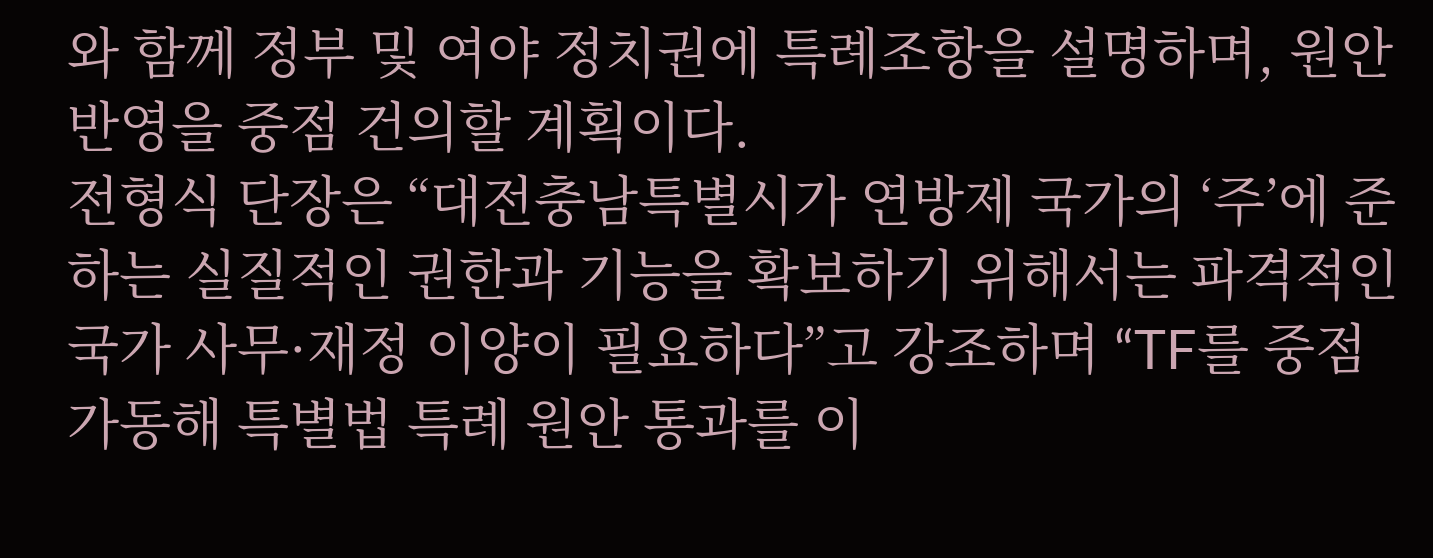와 함께 정부 및 여야 정치권에 특례조항을 설명하며, 원안 반영을 중점 건의할 계획이다.
전형식 단장은 “대전충남특별시가 연방제 국가의 ‘주’에 준하는 실질적인 권한과 기능을 확보하기 위해서는 파격적인 국가 사무·재정 이양이 필요하다”고 강조하며 “TF를 중점 가동해 특별법 특례 원안 통과를 이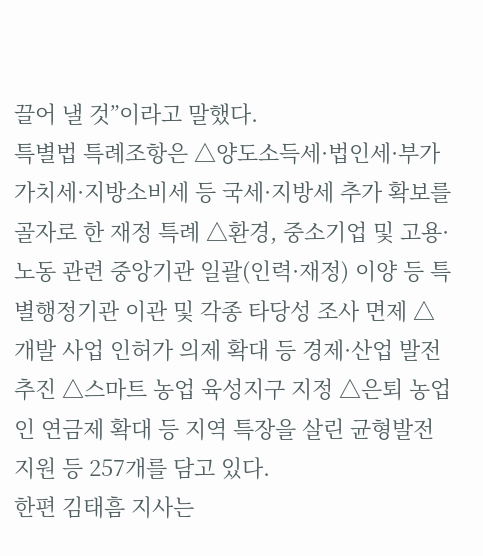끌어 낼 것”이라고 말했다.
특별법 특례조항은 △양도소득세·법인세·부가가치세·지방소비세 등 국세·지방세 추가 확보를 골자로 한 재정 특례 △환경, 중소기업 및 고용·노동 관련 중앙기관 일괄(인력·재정) 이양 등 특별행정기관 이관 및 각종 타당성 조사 면제 △개발 사업 인허가 의제 확대 등 경제·산업 발전 추진 △스마트 농업 육성지구 지정 △은퇴 농업인 연금제 확대 등 지역 특장을 살린 균형발전 지원 등 257개를 담고 있다.
한편 김태흠 지사는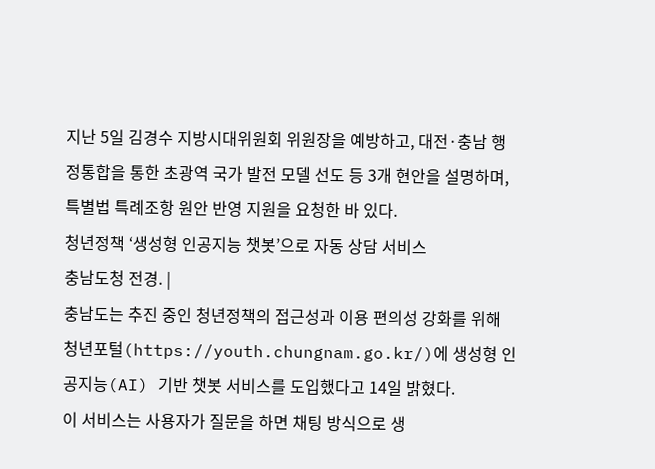지난 5일 김경수 지방시대위원회 위원장을 예방하고, 대전·충남 행정통합을 통한 초광역 국가 발전 모델 선도 등 3개 현안을 설명하며, 특별법 특례조항 원안 반영 지원을 요청한 바 있다.
청년정책 ‘생성형 인공지능 챗봇’으로 자동 상담 서비스
충남도청 전경. |
충남도는 추진 중인 청년정책의 접근성과 이용 편의성 강화를 위해 청년포털(https://youth.chungnam.go.kr/)에 생성형 인공지능(AI) 기반 챗봇 서비스를 도입했다고 14일 밝혔다.
이 서비스는 사용자가 질문을 하면 채팅 방식으로 생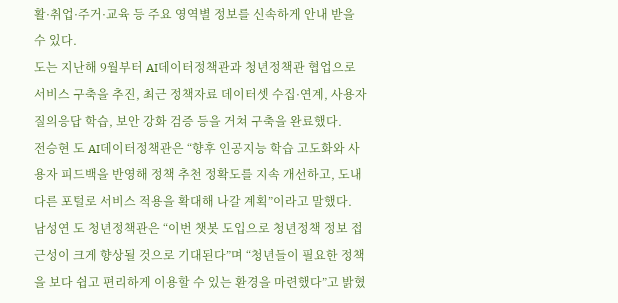활·취업·주거·교육 등 주요 영역별 정보를 신속하게 안내 받을 수 있다.
도는 지난해 9월부터 AI데이터정책관과 청년정책관 협업으로 서비스 구축을 추진, 최근 정책자료 데이터셋 수집·연계, 사용자 질의응답 학습, 보안 강화 검증 등을 거쳐 구축을 완료했다.
전승현 도 AI데이터정책관은 “향후 인공지능 학습 고도화와 사용자 피드백을 반영해 정책 추천 정확도를 지속 개선하고, 도내 다른 포털로 서비스 적용을 확대해 나갈 계획”이라고 말했다.
남성연 도 청년정책관은 “이번 챗봇 도입으로 청년정책 정보 접근성이 크게 향상될 것으로 기대된다”며 “청년들이 필요한 정책을 보다 쉽고 편리하게 이용할 수 있는 환경을 마련했다”고 밝혔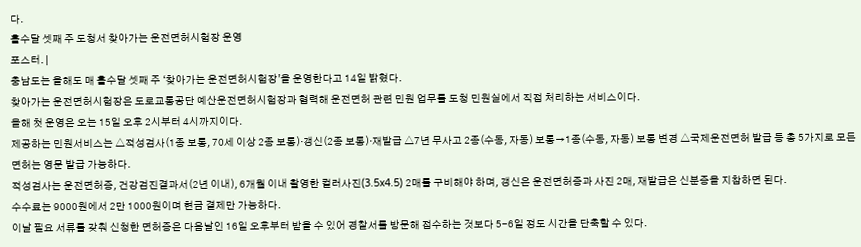다.
홀수달 셋째 주 도청서 찾아가는 운전면허시험장 운영
포스터. |
충남도는 올해도 매 홀수달 셋째 주 ‘찾아가는 운전면허시험장’을 운영한다고 14일 밝혔다.
찾아가는 운전면허시험장은 도로교통공단 예산운전면허시험장과 협력해 운전면허 관련 민원 업무를 도청 민원실에서 직접 처리하는 서비스이다.
올해 첫 운영은 오는 15일 오후 2시부터 4시까지이다.
제공하는 민원서비스는 △적성검사(1종 보통, 70세 이상 2종 보통)·갱신(2종 보통)·재발급 △7년 무사고 2종(수동, 자동) 보통→1종(수동, 자동) 보통 변경 △국제운전면허 발급 등 총 5가지로 모든 면허는 영문 발급 가능하다.
적성검사는 운전면허증, 건강검진결과서(2년 이내), 6개월 이내 촬영한 컬러사진(3.5x4.5) 2매를 구비해야 하며, 갱신은 운전면허증과 사진 2매, 재발급은 신분증을 지참하면 된다.
수수료는 9000원에서 2만 1000원이며 현금 결제만 가능하다.
이날 필요 서류를 갖춰 신청한 면허증은 다음날인 16일 오후부터 받을 수 있어 경찰서를 방문해 접수하는 것보다 5-6일 정도 시간을 단축할 수 있다.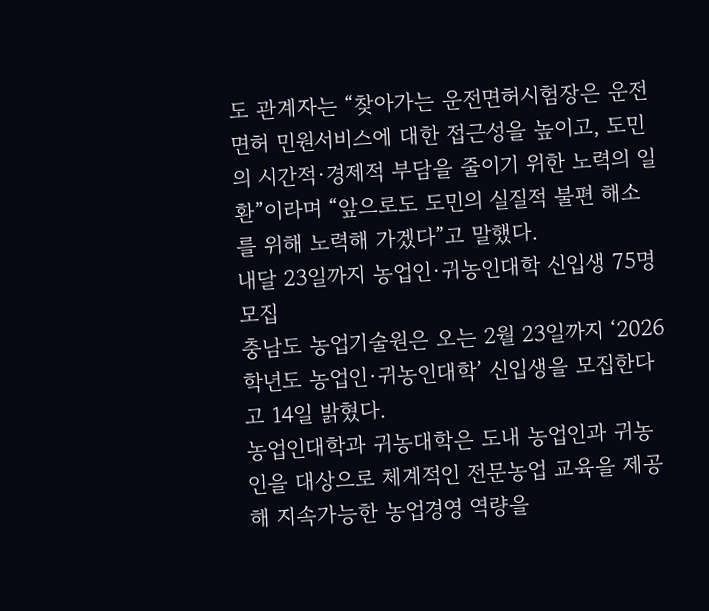도 관계자는 “찾아가는 운전면허시험장은 운전면허 민원서비스에 대한 접근성을 높이고, 도민의 시간적·경제적 부담을 줄이기 위한 노력의 일환”이라며 “앞으로도 도민의 실질적 불편 해소를 위해 노력해 가겠다”고 말했다.
내달 23일까지 농업인·귀농인대학 신입생 75명 모집
충남도 농업기술원은 오는 2월 23일까지 ‘2026학년도 농업인·귀농인대학’ 신입생을 모집한다고 14일 밝혔다.
농업인대학과 귀농대학은 도내 농업인과 귀농인을 대상으로 체계적인 전문농업 교육을 제공해 지속가능한 농업경영 역량을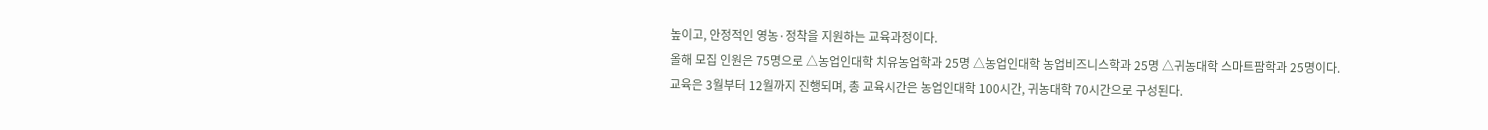높이고, 안정적인 영농·정착을 지원하는 교육과정이다.
올해 모집 인원은 75명으로 △농업인대학 치유농업학과 25명 △농업인대학 농업비즈니스학과 25명 △귀농대학 스마트팜학과 25명이다.
교육은 3월부터 12월까지 진행되며, 총 교육시간은 농업인대학 100시간, 귀농대학 70시간으로 구성된다.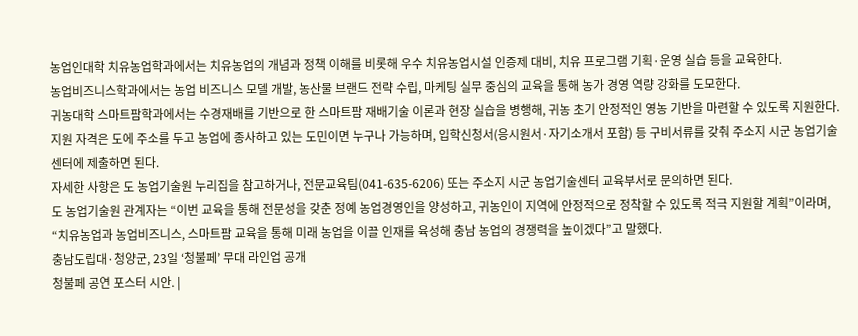농업인대학 치유농업학과에서는 치유농업의 개념과 정책 이해를 비롯해 우수 치유농업시설 인증제 대비, 치유 프로그램 기획·운영 실습 등을 교육한다.
농업비즈니스학과에서는 농업 비즈니스 모델 개발, 농산물 브랜드 전략 수립, 마케팅 실무 중심의 교육을 통해 농가 경영 역량 강화를 도모한다.
귀농대학 스마트팜학과에서는 수경재배를 기반으로 한 스마트팜 재배기술 이론과 현장 실습을 병행해, 귀농 초기 안정적인 영농 기반을 마련할 수 있도록 지원한다.
지원 자격은 도에 주소를 두고 농업에 종사하고 있는 도민이면 누구나 가능하며, 입학신청서(응시원서·자기소개서 포함) 등 구비서류를 갖춰 주소지 시군 농업기술센터에 제출하면 된다.
자세한 사항은 도 농업기술원 누리집을 참고하거나, 전문교육팀(041-635-6206) 또는 주소지 시군 농업기술센터 교육부서로 문의하면 된다.
도 농업기술원 관계자는 “이번 교육을 통해 전문성을 갖춘 정예 농업경영인을 양성하고, 귀농인이 지역에 안정적으로 정착할 수 있도록 적극 지원할 계획”이라며, “치유농업과 농업비즈니스, 스마트팜 교육을 통해 미래 농업을 이끌 인재를 육성해 충남 농업의 경쟁력을 높이겠다”고 말했다.
충남도립대·청양군, 23일 ‘청불페’ 무대 라인업 공개
청불페 공연 포스터 시안. |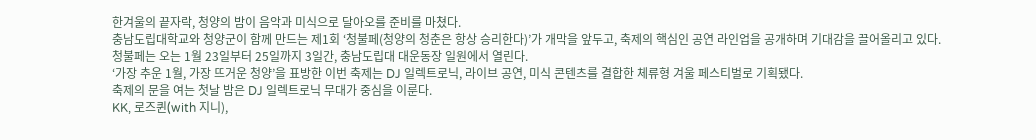한겨울의 끝자락, 청양의 밤이 음악과 미식으로 달아오를 준비를 마쳤다.
충남도립대학교와 청양군이 함께 만드는 제1회 ‘청불페(청양의 청춘은 항상 승리한다)’가 개막을 앞두고, 축제의 핵심인 공연 라인업을 공개하며 기대감을 끌어올리고 있다.
청불페는 오는 1월 23일부터 25일까지 3일간, 충남도립대 대운동장 일원에서 열린다.
‘가장 추운 1월, 가장 뜨거운 청양’을 표방한 이번 축제는 DJ 일렉트로닉, 라이브 공연, 미식 콘텐츠를 결합한 체류형 겨울 페스티벌로 기획됐다.
축제의 문을 여는 첫날 밤은 DJ 일렉트로닉 무대가 중심을 이룬다.
KK, 로즈퀸(with 지니),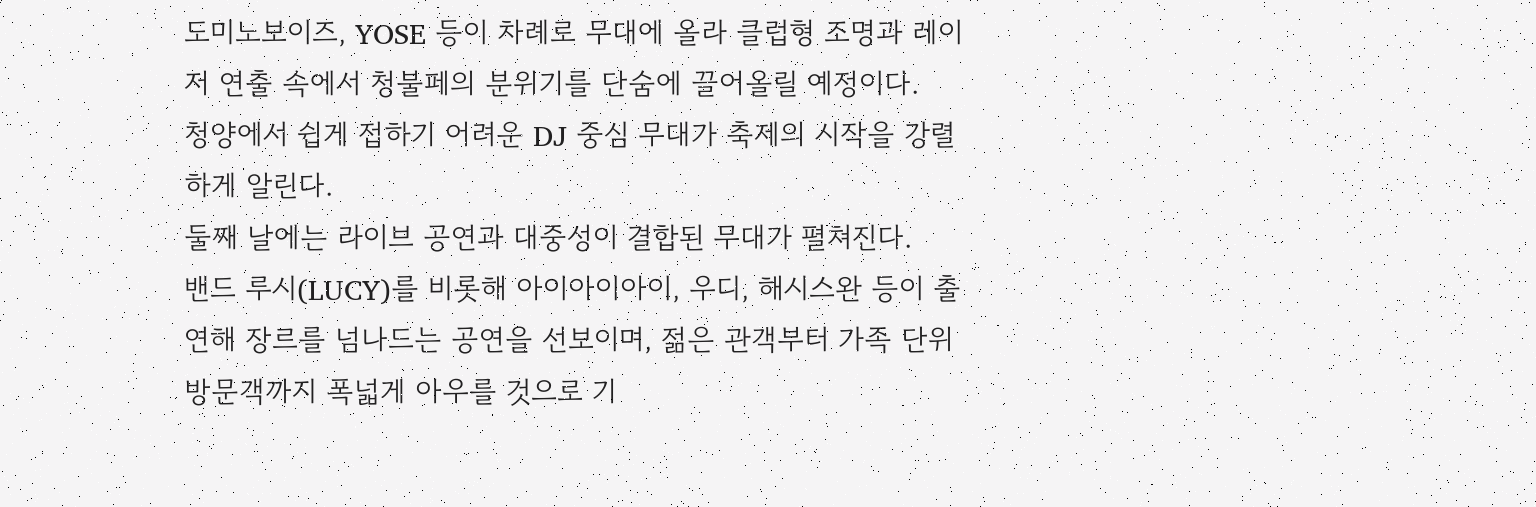도미노보이즈, YOSE 등이 차례로 무대에 올라 클럽형 조명과 레이저 연출 속에서 청불페의 분위기를 단숨에 끌어올릴 예정이다.
청양에서 쉽게 접하기 어려운 DJ 중심 무대가 축제의 시작을 강렬하게 알린다.
둘째 날에는 라이브 공연과 대중성이 결합된 무대가 펼쳐진다.
밴드 루시(LUCY)를 비롯해 아이아이아이, 우디, 해시스완 등이 출연해 장르를 넘나드는 공연을 선보이며, 젊은 관객부터 가족 단위 방문객까지 폭넓게 아우를 것으로 기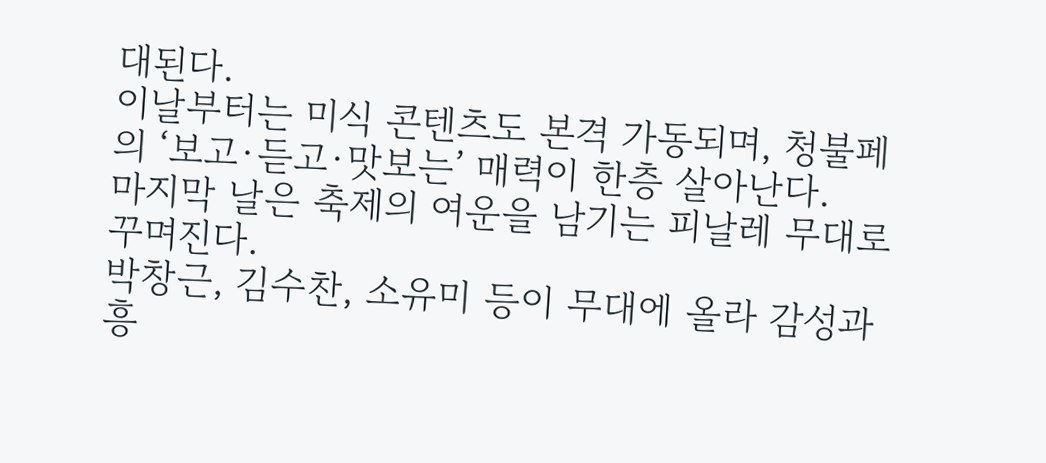대된다.
이날부터는 미식 콘텐츠도 본격 가동되며, 청불페의 ‘보고·듣고·맛보는’ 매력이 한층 살아난다.
마지막 날은 축제의 여운을 남기는 피날레 무대로 꾸며진다.
박창근, 김수찬, 소유미 등이 무대에 올라 감성과 흥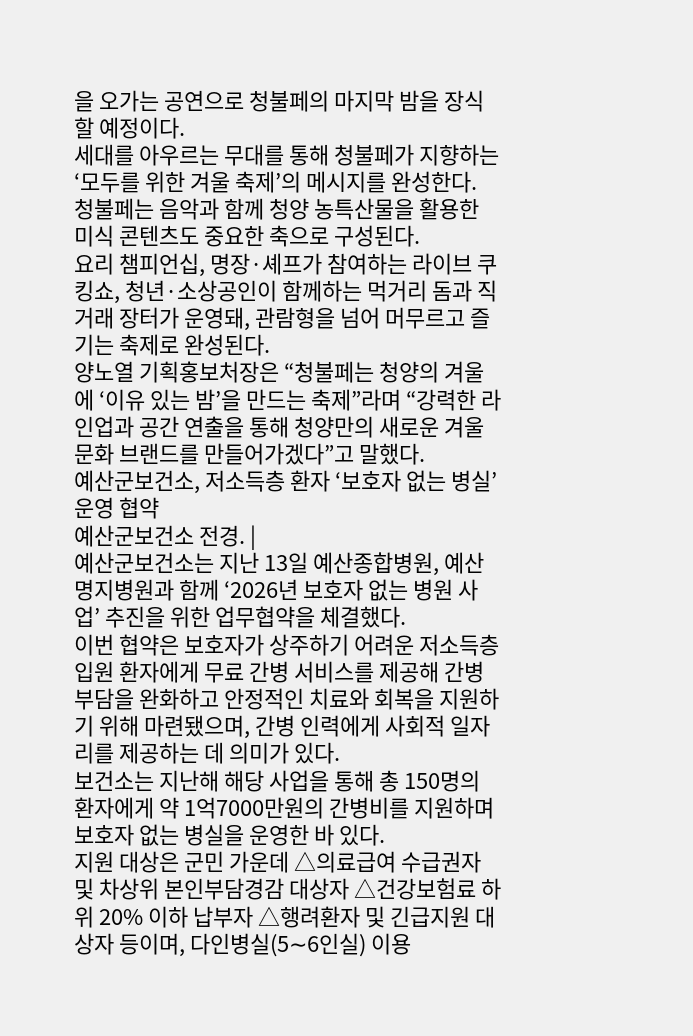을 오가는 공연으로 청불페의 마지막 밤을 장식할 예정이다.
세대를 아우르는 무대를 통해 청불페가 지향하는 ‘모두를 위한 겨울 축제’의 메시지를 완성한다.
청불페는 음악과 함께 청양 농특산물을 활용한 미식 콘텐츠도 중요한 축으로 구성된다.
요리 챔피언십, 명장·셰프가 참여하는 라이브 쿠킹쇼, 청년·소상공인이 함께하는 먹거리 돔과 직거래 장터가 운영돼, 관람형을 넘어 머무르고 즐기는 축제로 완성된다.
양노열 기획홍보처장은 “청불페는 청양의 겨울에 ‘이유 있는 밤’을 만드는 축제”라며 “강력한 라인업과 공간 연출을 통해 청양만의 새로운 겨울 문화 브랜드를 만들어가겠다”고 말했다.
예산군보건소, 저소득층 환자 ‘보호자 없는 병실’ 운영 협약
예산군보건소 전경. |
예산군보건소는 지난 13일 예산종합병원, 예산명지병원과 함께 ‘2026년 보호자 없는 병원 사업’ 추진을 위한 업무협약을 체결했다.
이번 협약은 보호자가 상주하기 어려운 저소득층 입원 환자에게 무료 간병 서비스를 제공해 간병 부담을 완화하고 안정적인 치료와 회복을 지원하기 위해 마련됐으며, 간병 인력에게 사회적 일자리를 제공하는 데 의미가 있다.
보건소는 지난해 해당 사업을 통해 총 150명의 환자에게 약 1억7000만원의 간병비를 지원하며 보호자 없는 병실을 운영한 바 있다.
지원 대상은 군민 가운데 △의료급여 수급권자 및 차상위 본인부담경감 대상자 △건강보험료 하위 20% 이하 납부자 △행려환자 및 긴급지원 대상자 등이며, 다인병실(5∼6인실) 이용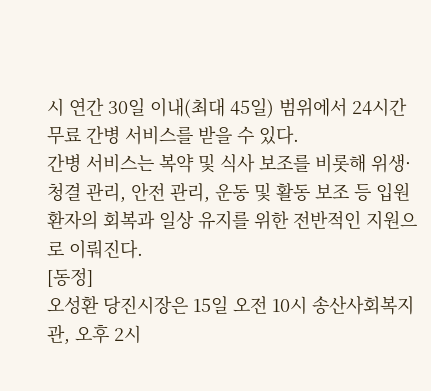시 연간 30일 이내(최대 45일) 범위에서 24시간 무료 간병 서비스를 받을 수 있다.
간병 서비스는 복약 및 식사 보조를 비롯해 위생·청결 관리, 안전 관리, 운동 및 활동 보조 등 입원 환자의 회복과 일상 유지를 위한 전반적인 지원으로 이뤄진다.
[동정]
오성환 당진시장은 15일 오전 10시 송산사회복지관, 오후 2시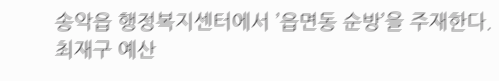송악읍 행정복지센터에서 ’읍면동 순방’을 주재한다.
최재구 예산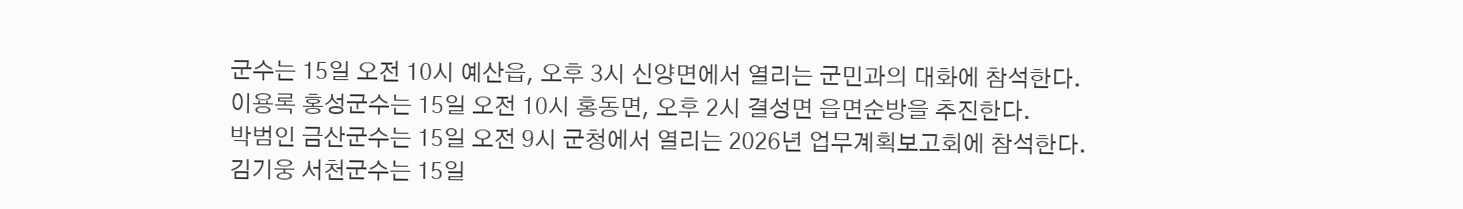군수는 15일 오전 10시 예산읍, 오후 3시 신양면에서 열리는 군민과의 대화에 참석한다.
이용록 홍성군수는 15일 오전 10시 홍동면, 오후 2시 결성면 읍면순방을 추진한다.
박범인 금산군수는 15일 오전 9시 군청에서 열리는 2026년 업무계획보고회에 참석한다.
김기웅 서천군수는 15일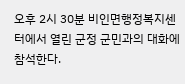오후 2시 30분 비인면행정복지센터에서 열린 군정 군민과의 대화에 참석한다.